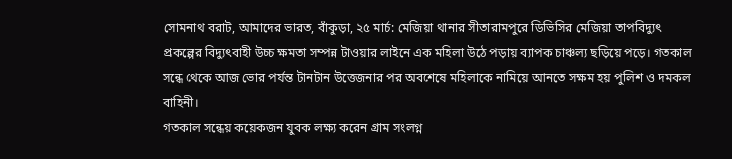সোমনাথ বরাট, আমাদের ভারত, বাঁকুড়া, ২৫ মার্চ: মেজিয়া থানার সীতারামপুরে ডিভিসির মেজিয়া তাপবিদ্যুৎ প্রকল্পের বিদ্যুৎবাহী উচ্চ ক্ষমতা সম্পন্ন টাওয়ার লাইনে এক মহিলা উঠে পড়ায় ব্যাপক চাঞ্চল্য ছড়িয়ে পড়ে। গতকাল সন্ধে থেকে আজ ভোর পর্যন্ত টানটান উত্তেজনার পর অবশেষে মহিলাকে নামিয়ে আনতে সক্ষম হয় পুলিশ ও দমকল বাহিনী।
গতকাল সন্ধেয় কয়েকজন যুবক লক্ষ্য করেন গ্রাম সংলগ্ন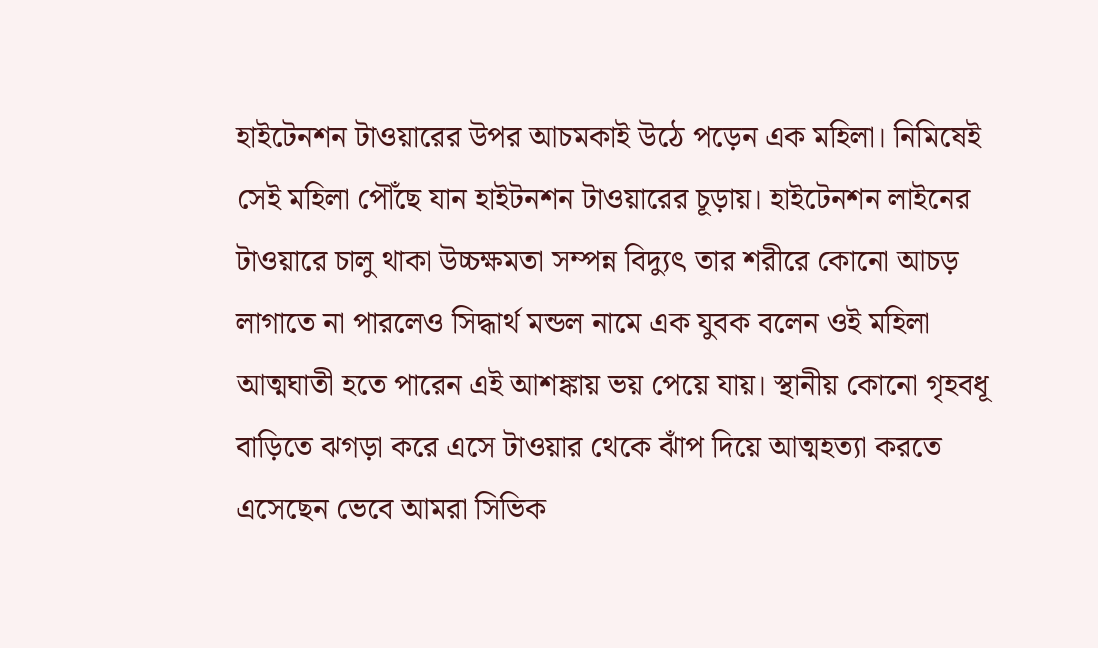হাইটেনশন টাওয়ারের উপর আচমকাই উঠে পড়েন এক মহিলা। নিমিষেই সেই মহিলা পৌঁছে যান হাইটনশন টাওয়ারের চূড়ায়। হাইটেনশন লাইনের টাওয়ারে চালু থাকা উচ্চক্ষমতা সম্পন্ন বিদ্যুৎ তার শরীরে কোনো আচড় লাগাতে না পারলেও সিদ্ধার্থ মন্ডল নামে এক যুবক বলেন ওই মহিলা আত্মঘাতী হতে পারেন এই আশঙ্কায় ভয় পেয়ে যায়। স্থানীয় কোনো গৃহবধূ বাড়িতে ঝগড়া করে এসে টাওয়ার থেকে ঝাঁপ দিয়ে আত্মহত্যা করতে এসেছেন ভেবে আমরা সিভিক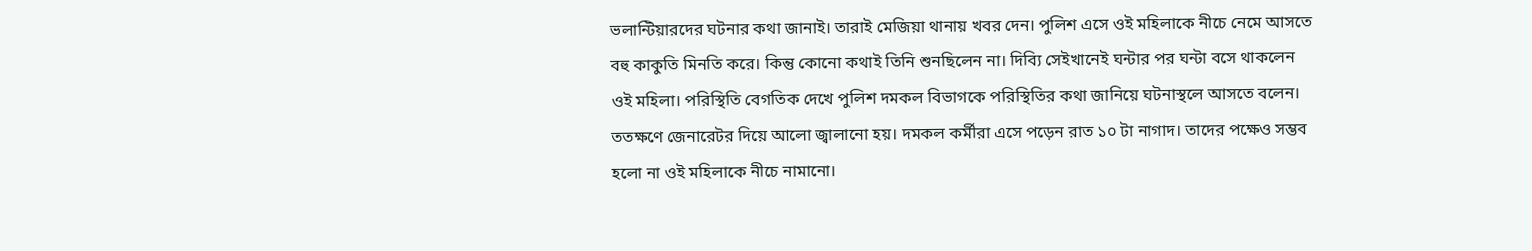ভলান্টিয়ারদের ঘটনার কথা জানাই। তারাই মেজিয়া থানায় খবর দেন। পুলিশ এসে ওই মহিলাকে নীচে নেমে আসতে বহু কাকুতি মিনতি করে। কিন্তু কোনো কথাই তিনি শুনছিলেন না। দিব্যি সেইখানেই ঘন্টার পর ঘন্টা বসে থাকলেন ওই মহিলা। পরিস্থিতি বেগতিক দেখে পুলিশ দমকল বিভাগকে পরিস্থিতির কথা জানিয়ে ঘটনাস্থলে আসতে বলেন। ততক্ষণে জেনারেটর দিয়ে আলো জ্বালানো হয়। দমকল কর্মীরা এসে পড়েন রাত ১০ টা নাগাদ। তাদের পক্ষেও সম্ভব হলো না ওই মহিলাকে নীচে নামানো।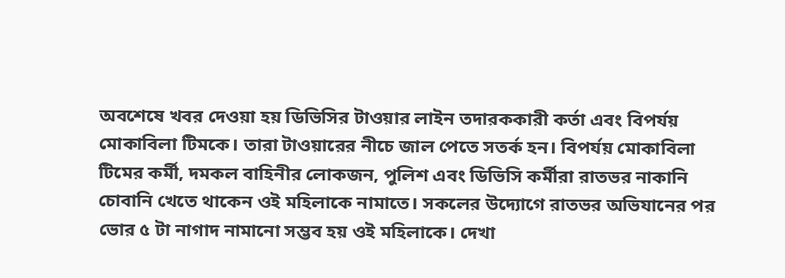অবশেষে খবর দেওয়া হয় ডিভিসির টাওয়ার লাইন তদারককারী কর্তা এবং বিপর্যয় মোকাবিলা টিমকে। তারা টাওয়ারের নীচে জাল পেতে সতর্ক হন। বিপর্যয় মোকাবিলা টিমের কর্মী, দমকল বাহিনীর লোকজন, পুলিশ এবং ডিভিসি কর্মীরা রাতভর নাকানি চোবানি খেতে থাকেন ওই মহিলাকে নামাতে। সকলের উদ্যোগে রাতভর অভিযানের পর ভোর ৫ টা নাগাদ নামানো সম্ভব হয় ওই মহিলাকে। দেখা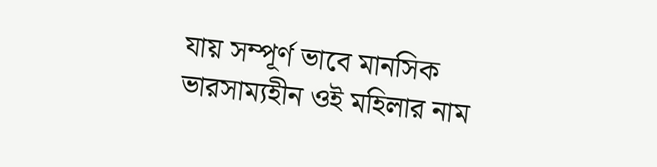যায় সম্পূর্ণ ভাবে মানসিক ভারসাম্যহীন ওই মহিলার নাম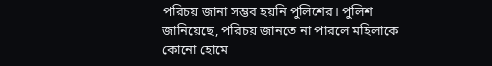পরিচয় জানা সম্ভব হয়নি পুলিশের। পুলিশ জানিয়েছে, পরিচয় জানতে না পারলে মহিলাকে কোনো হোমে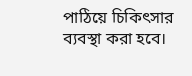পাঠিয়ে চিকিৎসার ব্যবস্থা করা হবে।